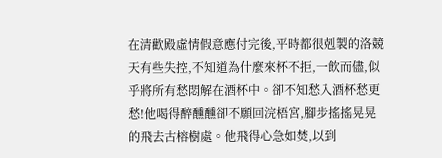在清歡殿虛情假意應付完後,平時都很剋製的洛競天有些失控,不知道為什麼來杯不拒,一飲而儘,似乎將所有愁悶解在酒杯中。卻不知愁入酒杯愁更愁!他喝得醉醺醺卻不願回浣梧宮,腳步搖搖晃晃的飛去古榕樹處。他飛得心急如焚,以到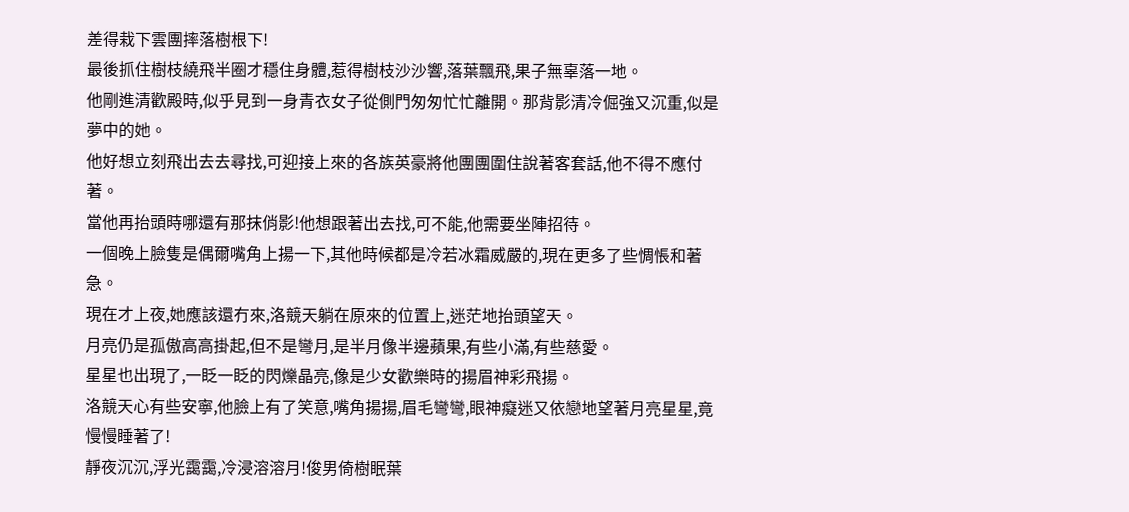差得栽下雲團摔落樹根下!
最後抓住樹枝繞飛半圈才穩住身體,惹得樹枝沙沙響,落葉飄飛,果子無辜落一地。
他剛進清歡殿時,似乎見到一身青衣女子從側門匆匆忙忙離開。那背影清冷倔強又沉重,似是夢中的她。
他好想立刻飛出去去尋找,可迎接上來的各族英豪將他團團圍住說著客套話,他不得不應付著。
當他再抬頭時哪還有那抹俏影!他想跟著出去找,可不能,他需要坐陣招待。
一個晚上臉隻是偶爾嘴角上揚一下,其他時候都是冷若冰霜威嚴的,現在更多了些惆悵和著急。
現在才上夜,她應該還冇來,洛競天躺在原來的位置上,迷茫地抬頭望天。
月亮仍是孤傲高高掛起,但不是彎月,是半月像半邊蘋果,有些小滿,有些慈愛。
星星也出現了,一眨一眨的閃爍晶亮,像是少女歡樂時的揚眉神彩飛揚。
洛競天心有些安寧,他臉上有了笑意,嘴角揚揚,眉毛彎彎,眼神癡迷又依戀地望著月亮星星,竟慢慢睡著了!
靜夜沉沉,浮光靄靄,冷浸溶溶月!俊男倚樹眠葉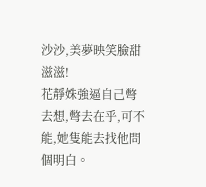沙沙,美夢映笑臉甜滋滋!
花靜姝強逼自己彆去想,彆去在乎,可不能,她隻能去找他問個明白。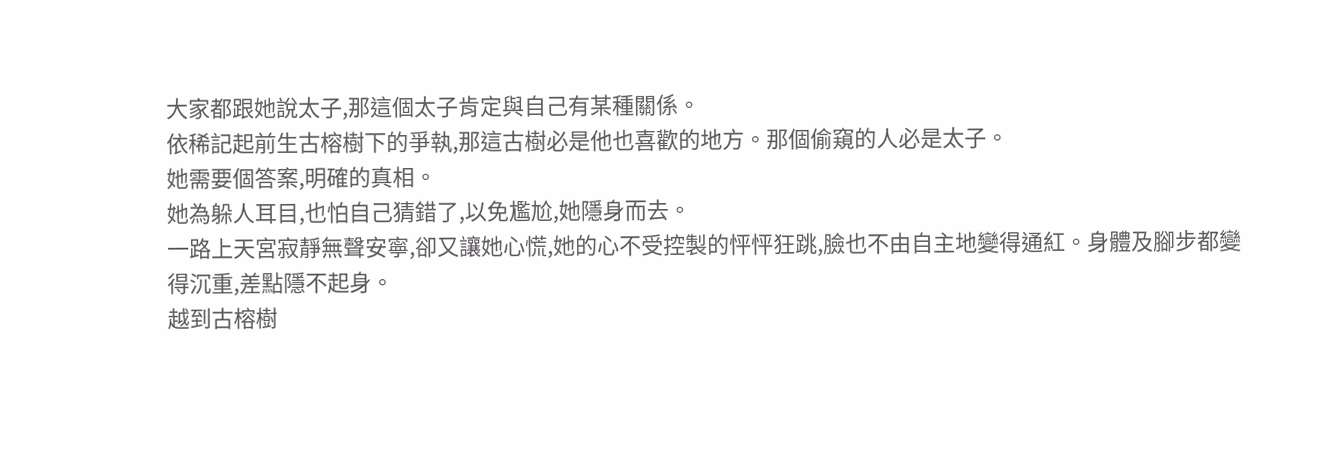大家都跟她說太子,那這個太子肯定與自己有某種關係。
依稀記起前生古榕樹下的爭執,那這古樹必是他也喜歡的地方。那個偷窺的人必是太子。
她需要個答案,明確的真相。
她為躲人耳目,也怕自己猜錯了,以免尷尬,她隱身而去。
一路上天宮寂靜無聲安寧,卻又讓她心慌,她的心不受控製的怦怦狂跳,臉也不由自主地變得通紅。身體及腳步都變得沉重,差點隱不起身。
越到古榕樹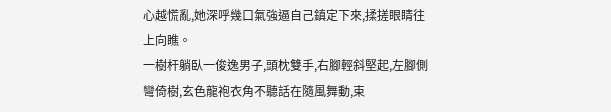心越慌亂,她深呼幾口氣強逼自己鎮定下來,揉搓眼睛往上向瞧。
一樹杆躺臥一俊逸男子,頭枕雙手,右腳輕斜堅起,左腳側彎倚樹,玄色龍袍衣角不聽話在隨風舞動,束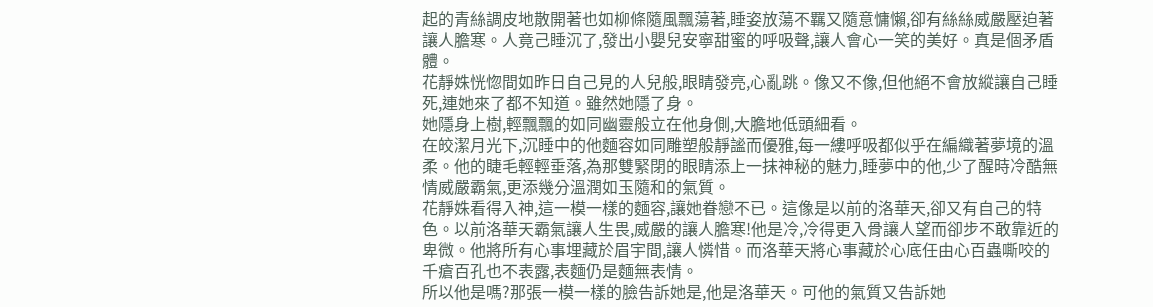起的青絲調皮地散開著也如柳條隨風飄蕩著,睡姿放蕩不羈又隨意慵懶,卻有絲絲威嚴壓迫著讓人膽寒。人竟己睡沉了,發出小嬰兒安寧甜蜜的呼吸聲,讓人會心一笑的美好。真是個矛盾體。
花靜姝恍惚間如昨日自己見的人兒般,眼睛發亮,心亂跳。像又不像,但他絕不會放縱讓自己睡死,連她來了都不知道。雖然她隱了身。
她隱身上樹,輕飄飄的如同幽靈般立在他身側,大膽地低頭細看。
在皎潔月光下,沉睡中的他麵容如同雕塑般靜謐而優雅,每一縷呼吸都似乎在編織著夢境的溫柔。他的睫毛輕輕垂落,為那雙緊閉的眼睛添上一抹神秘的魅力,睡夢中的他,少了醒時冷酷無情威嚴霸氣,更添幾分溫潤如玉隨和的氣質。
花靜姝看得入神,這一模一樣的麵容,讓她眷戀不已。這像是以前的洛華天,卻又有自己的特色。以前洛華天霸氣讓人生畏,威嚴的讓人膽寒!他是冷,冷得更入骨讓人望而卻步不敢靠近的卑微。他將所有心事埋藏於眉宇間,讓人憐惜。而洛華天將心事藏於心底任由心百蟲嘶咬的千瘡百孔也不表露,表麵仍是麵無表情。
所以他是嗎?那張一模一樣的臉告訴她是,他是洛華天。可他的氣質又告訴她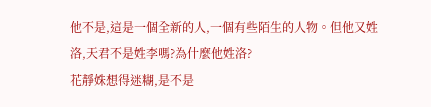他不是,這是一個全新的人,一個有些陌生的人物。但他又姓洛,天君不是姓李嗎?為什麼他姓洛?
花靜姝想得迷糊,是不是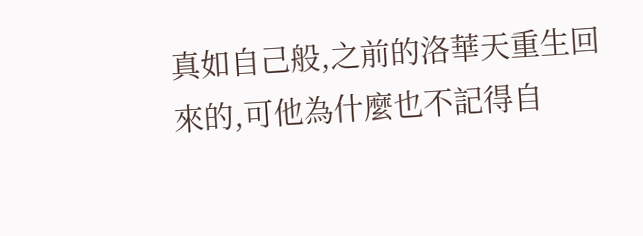真如自己般,之前的洛華天重生回來的,可他為什麼也不記得自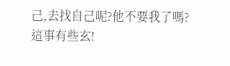己,去找自己呢?他不要我了嗎?
這事有些玄!